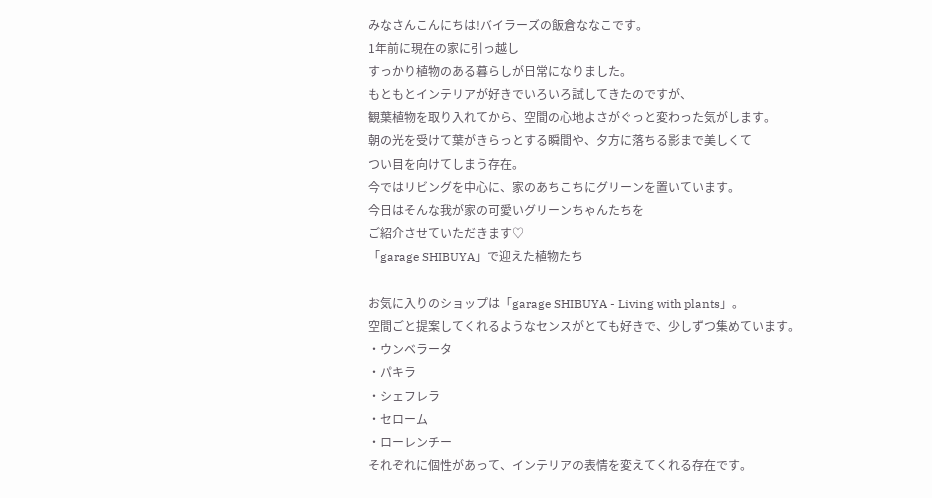みなさんこんにちは!バイラーズの飯倉ななこです。
1年前に現在の家に引っ越し
すっかり植物のある暮らしが日常になりました。
もともとインテリアが好きでいろいろ試してきたのですが、
観葉植物を取り入れてから、空間の心地よさがぐっと変わった気がします。
朝の光を受けて葉がきらっとする瞬間や、夕方に落ちる影まで美しくて
つい目を向けてしまう存在。
今ではリビングを中心に、家のあちこちにグリーンを置いています。
今日はそんな我が家の可愛いグリーンちゃんたちを
ご紹介させていただきます♡
「garage SHIBUYA」で迎えた植物たち

お気に入りのショップは「garage SHIBUYA - Living with plants」。
空間ごと提案してくれるようなセンスがとても好きで、少しずつ集めています。
・ウンベラータ
・パキラ
・シェフレラ
・セローム
・ローレンチー
それぞれに個性があって、インテリアの表情を変えてくれる存在です。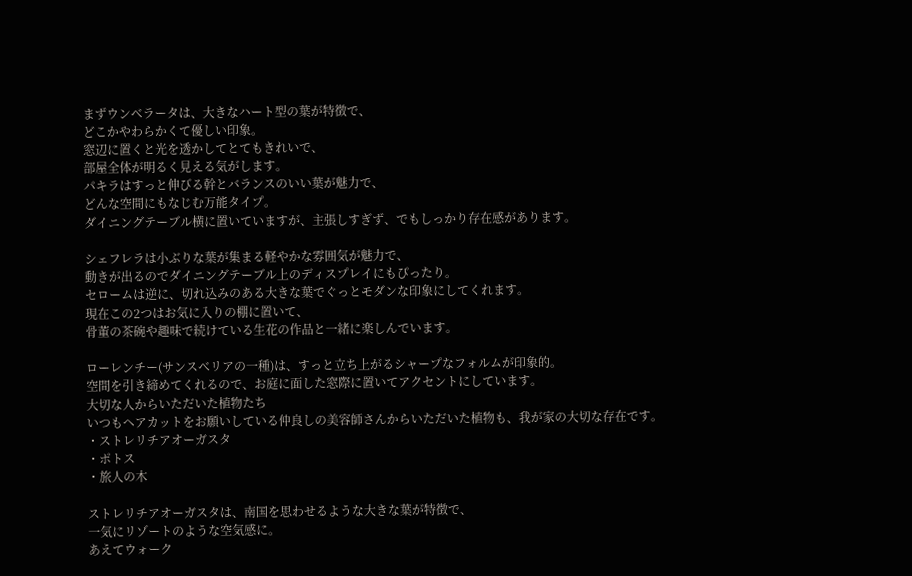まずウンベラータは、大きなハート型の葉が特徴で、
どこかやわらかくて優しい印象。
窓辺に置くと光を透かしてとてもきれいで、
部屋全体が明るく見える気がします。
パキラはすっと伸びる幹とバランスのいい葉が魅力で、
どんな空間にもなじむ万能タイプ。
ダイニングテーブル横に置いていますが、主張しすぎず、でもしっかり存在感があります。

シェフレラは小ぶりな葉が集まる軽やかな雰囲気が魅力で、
動きが出るのでダイニングテーブル上のディスプレイにもぴったり。
セロームは逆に、切れ込みのある大きな葉でぐっとモダンな印象にしてくれます。
現在この2つはお気に入りの棚に置いて、
骨董の茶碗や趣味で続けている生花の作品と一緒に楽しんでいます。

ローレンチー(サンスベリアの一種)は、すっと立ち上がるシャープなフォルムが印象的。
空間を引き締めてくれるので、お庭に面した窓際に置いてアクセントにしています。
大切な人からいただいた植物たち
いつもヘアカットをお願いしている仲良しの美容師さんからいただいた植物も、我が家の大切な存在です。
・ストレリチアオーガスタ
・ポトス
・旅人の木

ストレリチアオーガスタは、南国を思わせるような大きな葉が特徴で、
一気にリゾートのような空気感に。
あえてウォーク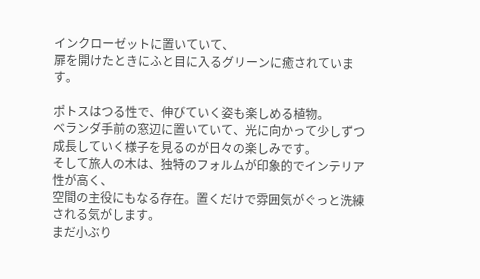インクローゼットに置いていて、
扉を開けたときにふと目に入るグリーンに癒されています。

ポトスはつる性で、伸びていく姿も楽しめる植物。
ベランダ手前の窓辺に置いていて、光に向かって少しずつ成長していく様子を見るのが日々の楽しみです。
そして旅人の木は、独特のフォルムが印象的でインテリア性が高く、
空間の主役にもなる存在。置くだけで雰囲気がぐっと洗練される気がします。
まだ小ぶり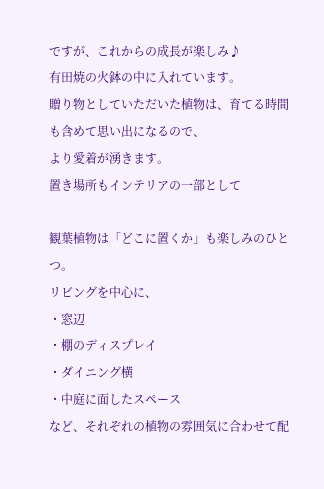ですが、これからの成長が楽しみ♪
有田焼の火鉢の中に入れています。
贈り物としていただいた植物は、育てる時間も含めて思い出になるので、
より愛着が湧きます。
置き場所もインテリアの一部として

観葉植物は「どこに置くか」も楽しみのひとつ。
リビングを中心に、
・窓辺
・棚のディスプレイ
・ダイニング横
・中庭に面したスペース
など、それぞれの植物の雰囲気に合わせて配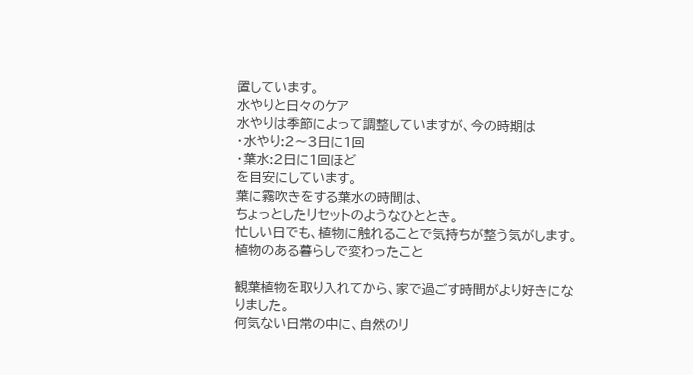置しています。
水やりと日々のケア
水やりは季節によって調整していますが、今の時期は
・水やり:2〜3日に1回
・葉水:2日に1回ほど
を目安にしています。
葉に霧吹きをする葉水の時間は、
ちょっとしたリセットのようなひととき。
忙しい日でも、植物に触れることで気持ちが整う気がします。
植物のある暮らしで変わったこと

観葉植物を取り入れてから、家で過ごす時間がより好きになりました。
何気ない日常の中に、自然のリ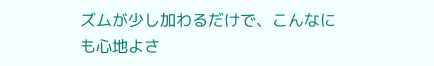ズムが少し加わるだけで、こんなにも心地よさ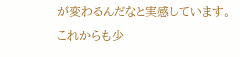が変わるんだなと実感しています。
これからも少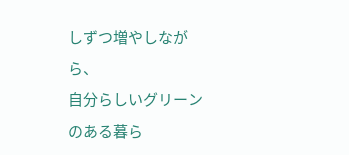しずつ増やしながら、
自分らしいグリーンのある暮ら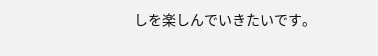しを楽しんでいきたいです。